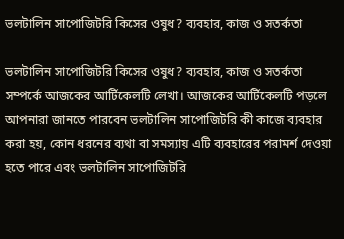ভলটালিন সাপোজিটরি কিসের ওষুধ? ব্যবহার, কাজ ও সতর্কতা

ভলটালিন সাপোজিটরি কিসের ওষুধ? ব্যবহার, কাজ ও সতর্কতা সম্পর্কে আজকের আর্টিকেলটি লেখা। আজকের আর্টিকেলটি পড়লে আপনারা জানতে পারবেন ভলটালিন সাপোজিটরি কী কাজে ব্যবহার করা হয়, কোন ধরনের ব্যথা বা সমস্যায় এটি ব্যবহারের পরামর্শ দেওয়া হতে পারে এবং ভলটালিন সাপোজিটরি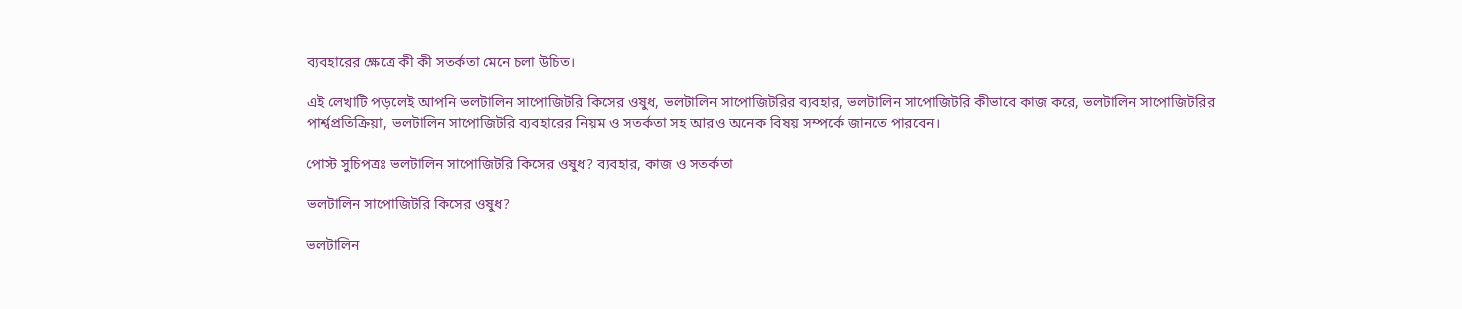ব্যবহারের ক্ষেত্রে কী কী সতর্কতা মেনে চলা উচিত।

এই লেখাটি পড়লেই আপনি ভলটালিন সাপোজিটরি কিসের ওষুধ, ভলটালিন সাপোজিটরির ব্যবহার, ভলটালিন সাপোজিটরি কীভাবে কাজ করে, ভলটালিন সাপোজিটরির পার্শ্বপ্রতিক্রিয়া, ভলটালিন সাপোজিটরি ব্যবহারের নিয়ম ও সতর্কতা সহ আরও অনেক বিষয় সম্পর্কে জানতে পারবেন।

পোস্ট সুচিপত্রঃ ভলটালিন সাপোজিটরি কিসের ওষুধ? ব্যবহার, কাজ ও সতর্কতা

ভলটালিন সাপোজিটরি কিসের ওষুধ?

ভলটালিন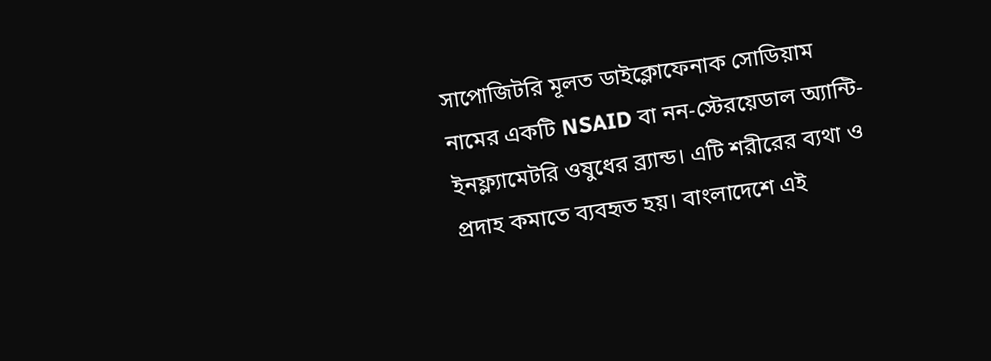সাপোজিটরি মূলত ডাইক্লোফেনাক সোডিয়াম নামের একটি NSAID বা নন-স্টেরয়েডাল অ্যান্টি-ইনফ্ল্যামেটরি ওষুধের ব্র্যান্ড। এটি শরীরের ব্যথা ও প্রদাহ কমাতে ব্যবহৃত হয়। বাংলাদেশে এই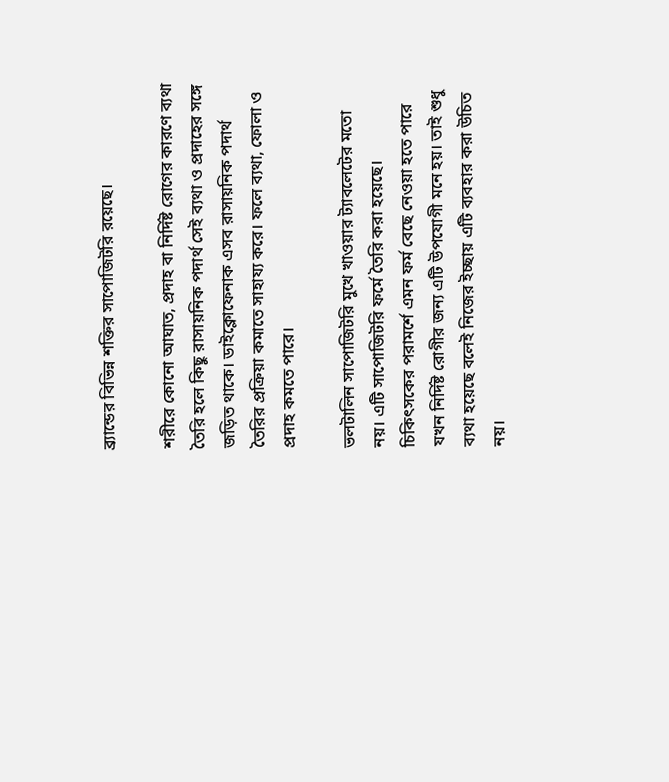ব্র্যান্ডের বিভিন্ন শক্তির সাপোজিটরি রয়েছে।

শরীরে কোনো আঘাত, প্রদাহ বা নির্দিষ্ট রোগের কারণে ব্যথা তৈরি হলে কিছু রাসায়নিক পদার্থ সেই ব্যথা ও প্রদাহের সঙ্গে জড়িত থাকে। ডাইক্লোফেনাক এসব রাসায়নিক পদার্থ তৈরির প্রক্রিয়া কমাতে সাহায্য করে। ফলে ব্যথা, ফোলা ও প্রদাহ কমতে পারে।

ভলটালিন সাপোজিটরি মুখে খাওয়ার ট্যাবলেটের মতো নয়। এটি সাপোজিটরি ফর্মে তৈরি করা হয়েছে। চিকিৎসকের পরামর্শে এমন ফর্ম বেছে নেওয়া হতে পারে যখন নির্দিষ্ট রোগীর জন্য এটি উপযোগী মনে হয়। তাই শুধু ব্যথা হয়েছে বলেই নিজের ইচ্ছায় এটি ব্যবহার করা উচিত নয়।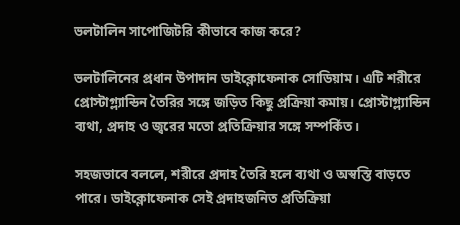ভলটালিন সাপোজিটরি কীভাবে কাজ করে?

ভলটালিনের প্রধান উপাদান ডাইক্লোফেনাক সোডিয়াম। এটি শরীরে প্রোস্টাগ্ল্যান্ডিন তৈরির সঙ্গে জড়িত কিছু প্রক্রিয়া কমায়। প্রোস্টাগ্ল্যান্ডিন ব্যথা, প্রদাহ ও জ্বরের মতো প্রতিক্রিয়ার সঙ্গে সম্পর্কিত।

সহজভাবে বললে, শরীরে প্রদাহ তৈরি হলে ব্যথা ও অস্বস্তি বাড়তে পারে। ডাইক্লোফেনাক সেই প্রদাহজনিত প্রতিক্রিয়া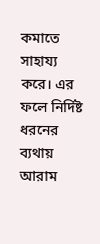কমাতে সাহায্য করে। এর ফলে নির্দিষ্ট ধরনের ব্যথায় আরাম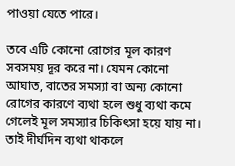পাওয়া যেতে পারে।

তবে এটি কোনো রোগের মূল কারণ সবসময় দূর করে না। যেমন কোনো আঘাত, বাতের সমস্যা বা অন্য কোনো রোগের কারণে ব্যথা হলে শুধু ব্যথা কমে গেলেই মূল সমস্যার চিকিৎসা হয়ে যায় না। তাই দীর্ঘদিন ব্যথা থাকলে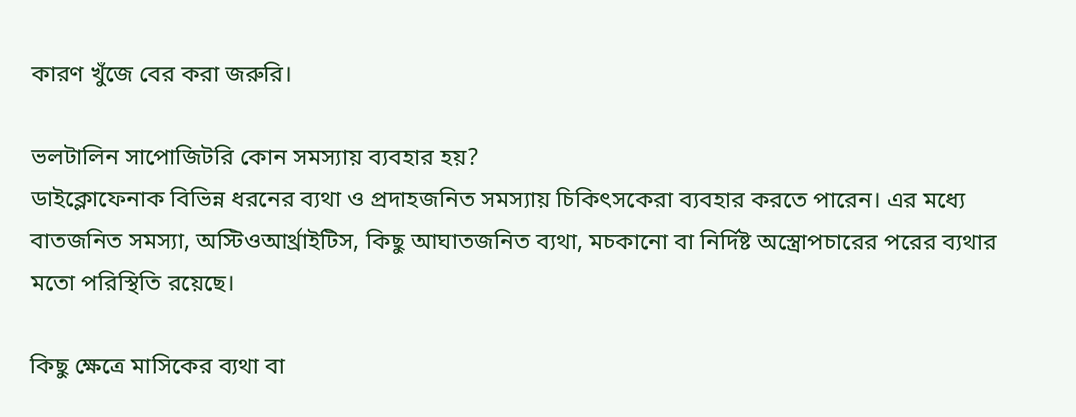কারণ খুঁজে বের করা জরুরি।

ভলটালিন সাপোজিটরি কোন সমস্যায় ব্যবহার হয়?
ডাইক্লোফেনাক বিভিন্ন ধরনের ব্যথা ও প্রদাহজনিত সমস্যায় চিকিৎসকেরা ব্যবহার করতে পারেন। এর মধ্যে বাতজনিত সমস্যা, অস্টিওআর্থ্রাইটিস, কিছু আঘাতজনিত ব্যথা, মচকানো বা নির্দিষ্ট অস্ত্রোপচারের পরের ব্যথার মতো পরিস্থিতি রয়েছে।

কিছু ক্ষেত্রে মাসিকের ব্যথা বা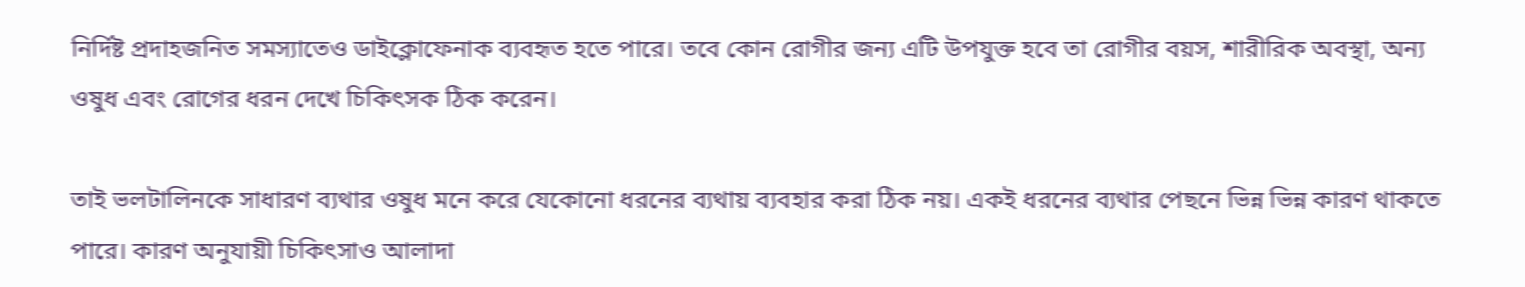নির্দিষ্ট প্রদাহজনিত সমস্যাতেও ডাইক্লোফেনাক ব্যবহৃত হতে পারে। তবে কোন রোগীর জন্য এটি উপযুক্ত হবে তা রোগীর বয়স, শারীরিক অবস্থা, অন্য ওষুধ এবং রোগের ধরন দেখে চিকিৎসক ঠিক করেন।

তাই ভলটালিনকে সাধারণ ব্যথার ওষুধ মনে করে যেকোনো ধরনের ব্যথায় ব্যবহার করা ঠিক নয়। একই ধরনের ব্যথার পেছনে ভিন্ন ভিন্ন কারণ থাকতে পারে। কারণ অনুযায়ী চিকিৎসাও আলাদা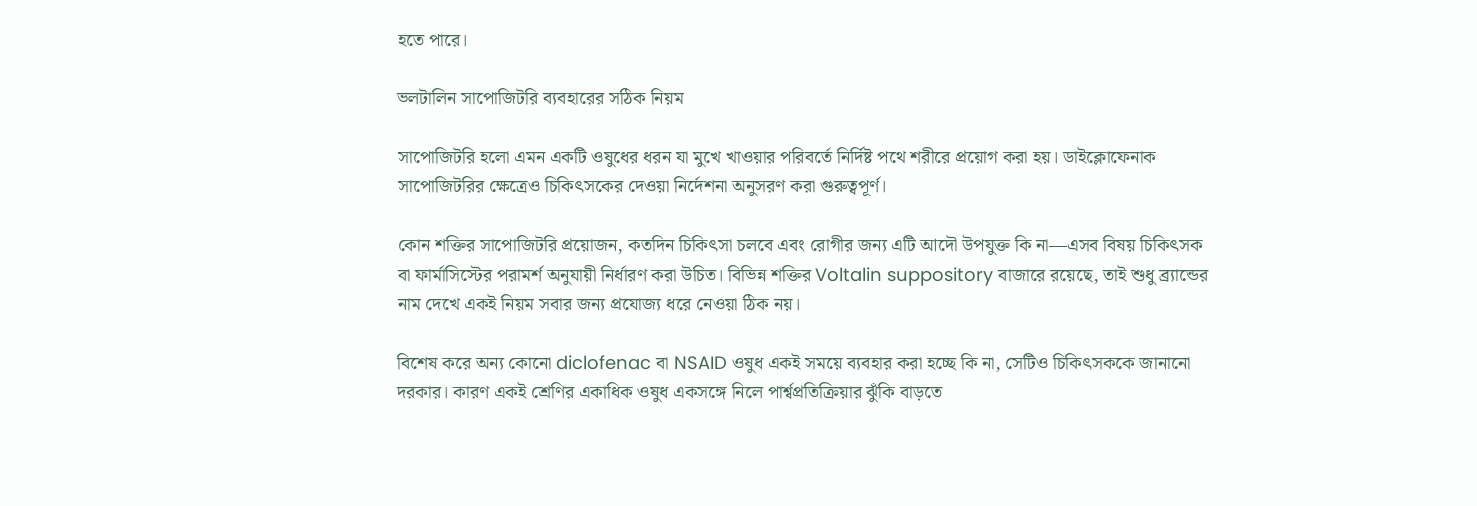হতে পারে।

ভলটালিন সাপোজিটরি ব্যবহারের সঠিক নিয়ম

সাপোজিটরি হলো এমন একটি ওষুধের ধরন যা মুখে খাওয়ার পরিবর্তে নির্দিষ্ট পথে শরীরে প্রয়োগ করা হয়। ডাইক্লোফেনাক সাপোজিটরির ক্ষেত্রেও চিকিৎসকের দেওয়া নির্দেশনা অনুসরণ করা গুরুত্বপূর্ণ।

কোন শক্তির সাপোজিটরি প্রয়োজন, কতদিন চিকিৎসা চলবে এবং রোগীর জন্য এটি আদৌ উপযুক্ত কি না—এসব বিষয় চিকিৎসক বা ফার্মাসিস্টের পরামর্শ অনুযায়ী নির্ধারণ করা উচিত। বিভিন্ন শক্তির Voltalin suppository বাজারে রয়েছে, তাই শুধু ব্র্যান্ডের নাম দেখে একই নিয়ম সবার জন্য প্রযোজ্য ধরে নেওয়া ঠিক নয়।

বিশেষ করে অন্য কোনো diclofenac বা NSAID ওষুধ একই সময়ে ব্যবহার করা হচ্ছে কি না, সেটিও চিকিৎসককে জানানো দরকার। কারণ একই শ্রেণির একাধিক ওষুধ একসঙ্গে নিলে পার্শ্বপ্রতিক্রিয়ার ঝুঁকি বাড়তে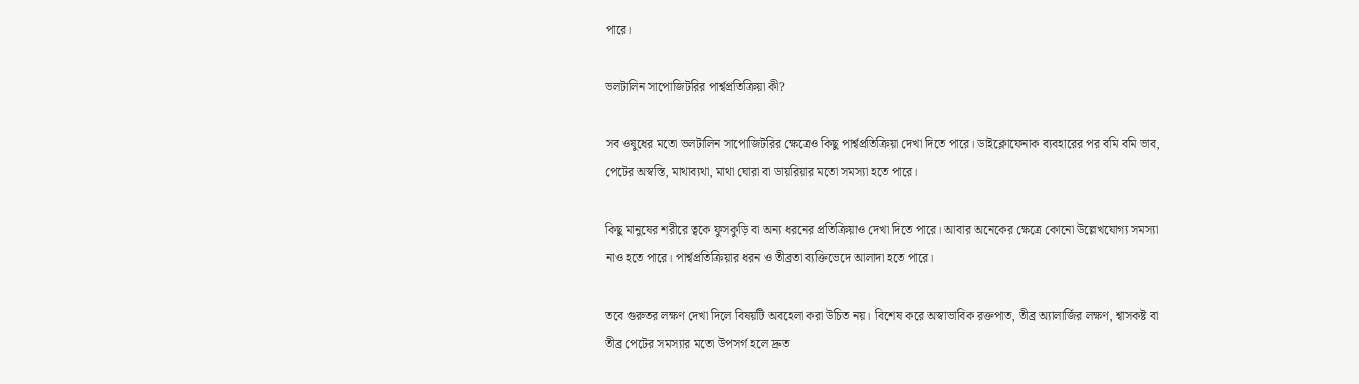পারে।

ভলটালিন সাপোজিটরির পার্শ্বপ্রতিক্রিয়া কী?

সব ওষুধের মতো ভলটালিন সাপোজিটরির ক্ষেত্রেও কিছু পার্শ্বপ্রতিক্রিয়া দেখা দিতে পারে। ডাইক্লোফেনাক ব্যবহারের পর বমি বমি ভাব, পেটের অস্বস্তি, মাথাব্যথা, মাথা ঘোরা বা ডায়রিয়ার মতো সমস্যা হতে পারে।

কিছু মানুষের শরীরে ত্বকে ফুসকুড়ি বা অন্য ধরনের প্রতিক্রিয়াও দেখা দিতে পারে। আবার অনেকের ক্ষেত্রে কোনো উল্লেখযোগ্য সমস্যা নাও হতে পারে। পার্শ্বপ্রতিক্রিয়ার ধরন ও তীব্রতা ব্যক্তিভেদে আলাদা হতে পারে।

তবে গুরুতর লক্ষণ দেখা দিলে বিষয়টি অবহেলা করা উচিত নয়। বিশেষ করে অস্বাভাবিক রক্তপাত, তীব্র অ্যালার্জির লক্ষণ, শ্বাসকষ্ট বা তীব্র পেটের সমস্যার মতো উপসর্গ হলে দ্রুত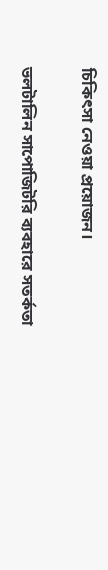চিকিৎসা নেওয়া প্রয়োজন।

ভলটালিন সাপোজিটরি ব্যবহারে সতর্কতা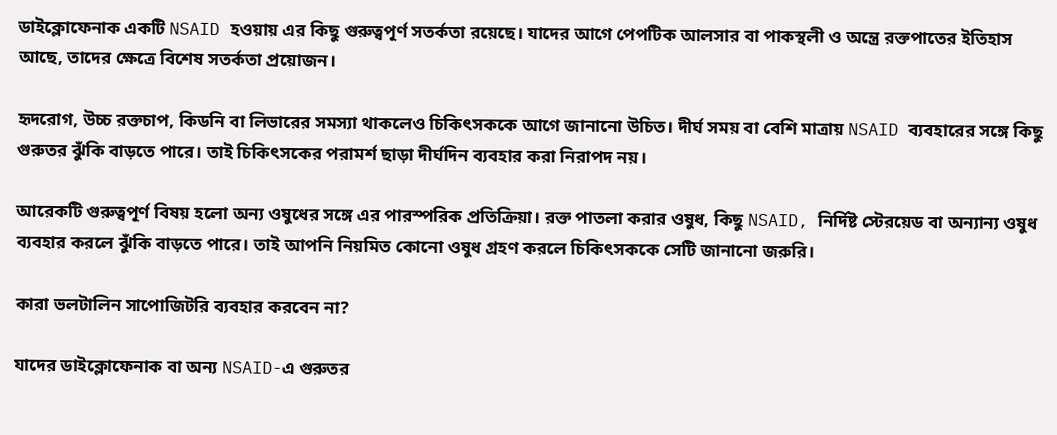ডাইক্লোফেনাক একটি NSAID হওয়ায় এর কিছু গুরুত্বপূর্ণ সতর্কতা রয়েছে। যাদের আগে পেপটিক আলসার বা পাকস্থলী ও অন্ত্রে রক্তপাতের ইতিহাস আছে, তাদের ক্ষেত্রে বিশেষ সতর্কতা প্রয়োজন।

হৃদরোগ, উচ্চ রক্তচাপ, কিডনি বা লিভারের সমস্যা থাকলেও চিকিৎসককে আগে জানানো উচিত। দীর্ঘ সময় বা বেশি মাত্রায় NSAID ব্যবহারের সঙ্গে কিছু গুরুতর ঝুঁকি বাড়তে পারে। তাই চিকিৎসকের পরামর্শ ছাড়া দীর্ঘদিন ব্যবহার করা নিরাপদ নয়।

আরেকটি গুরুত্বপূর্ণ বিষয় হলো অন্য ওষুধের সঙ্গে এর পারস্পরিক প্রতিক্রিয়া। রক্ত পাতলা করার ওষুধ, কিছু NSAID, নির্দিষ্ট স্টেরয়েড বা অন্যান্য ওষুধ ব্যবহার করলে ঝুঁকি বাড়তে পারে। তাই আপনি নিয়মিত কোনো ওষুধ গ্রহণ করলে চিকিৎসককে সেটি জানানো জরুরি।

কারা ভলটালিন সাপোজিটরি ব্যবহার করবেন না?

যাদের ডাইক্লোফেনাক বা অন্য NSAID-এ গুরুতর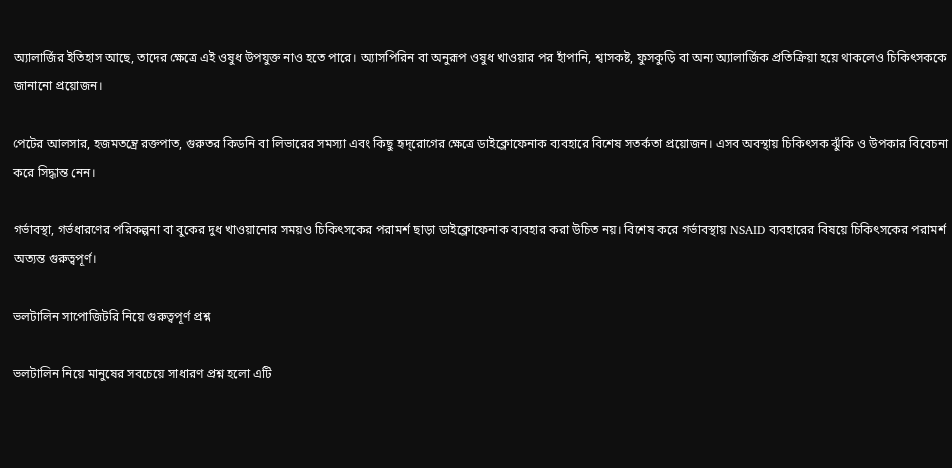অ্যালার্জির ইতিহাস আছে, তাদের ক্ষেত্রে এই ওষুধ উপযুক্ত নাও হতে পারে। অ্যাসপিরিন বা অনুরূপ ওষুধ খাওয়ার পর হাঁপানি, শ্বাসকষ্ট, ফুসকুড়ি বা অন্য অ্যালার্জিক প্রতিক্রিয়া হয়ে থাকলেও চিকিৎসককে জানানো প্রয়োজন।

পেটের আলসার, হজমতন্ত্রে রক্তপাত, গুরুতর কিডনি বা লিভারের সমস্যা এবং কিছু হৃদ্‌রোগের ক্ষেত্রে ডাইক্লোফেনাক ব্যবহারে বিশেষ সতর্কতা প্রয়োজন। এসব অবস্থায় চিকিৎসক ঝুঁকি ও উপকার বিবেচনা করে সিদ্ধান্ত নেন।

গর্ভাবস্থা, গর্ভধারণের পরিকল্পনা বা বুকের দুধ খাওয়ানোর সময়ও চিকিৎসকের পরামর্শ ছাড়া ডাইক্লোফেনাক ব্যবহার করা উচিত নয়। বিশেষ করে গর্ভাবস্থায় NSAID ব্যবহারের বিষয়ে চিকিৎসকের পরামর্শ অত্যন্ত গুরুত্বপূর্ণ।

ভলটালিন সাপোজিটরি নিয়ে গুরুত্বপূর্ণ প্রশ্ন

ভলটালিন নিয়ে মানুষের সবচেয়ে সাধারণ প্রশ্ন হলো এটি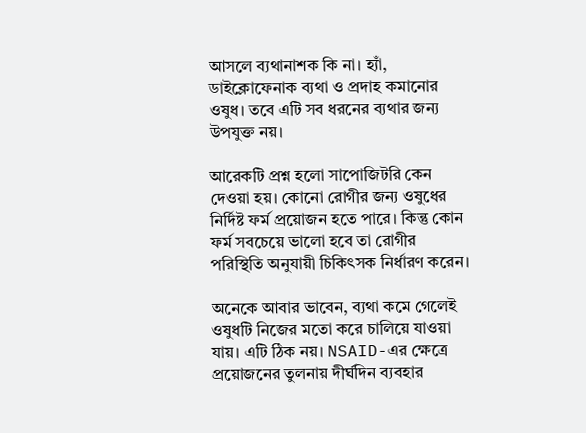আসলে ব্যথানাশক কি না। হ্যাঁ, ডাইক্লোফেনাক ব্যথা ও প্রদাহ কমানোর ওষুধ। তবে এটি সব ধরনের ব্যথার জন্য উপযুক্ত নয়।

আরেকটি প্রশ্ন হলো সাপোজিটরি কেন দেওয়া হয়। কোনো রোগীর জন্য ওষুধের নির্দিষ্ট ফর্ম প্রয়োজন হতে পারে। কিন্তু কোন ফর্ম সবচেয়ে ভালো হবে তা রোগীর পরিস্থিতি অনুযায়ী চিকিৎসক নির্ধারণ করেন।

অনেকে আবার ভাবেন, ব্যথা কমে গেলেই ওষুধটি নিজের মতো করে চালিয়ে যাওয়া যায়। এটি ঠিক নয়। NSAID-এর ক্ষেত্রে প্রয়োজনের তুলনায় দীর্ঘদিন ব্যবহার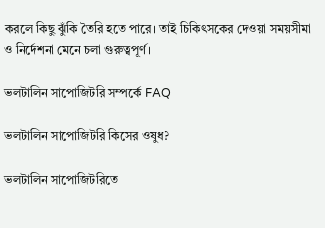করলে কিছু ঝুঁকি তৈরি হতে পারে। তাই চিকিৎসকের দেওয়া সময়সীমা ও নির্দেশনা মেনে চলা গুরুত্বপূর্ণ।

ভলটালিন সাপোজিটরি সম্পর্কে FAQ

ভলটালিন সাপোজিটরি কিসের ওষুধ?

ভলটালিন সাপোজিটরিতে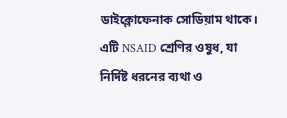ডাইক্লোফেনাক সোডিয়াম থাকে। এটি NSAID শ্রেণির ওষুধ, যা নির্দিষ্ট ধরনের ব্যথা ও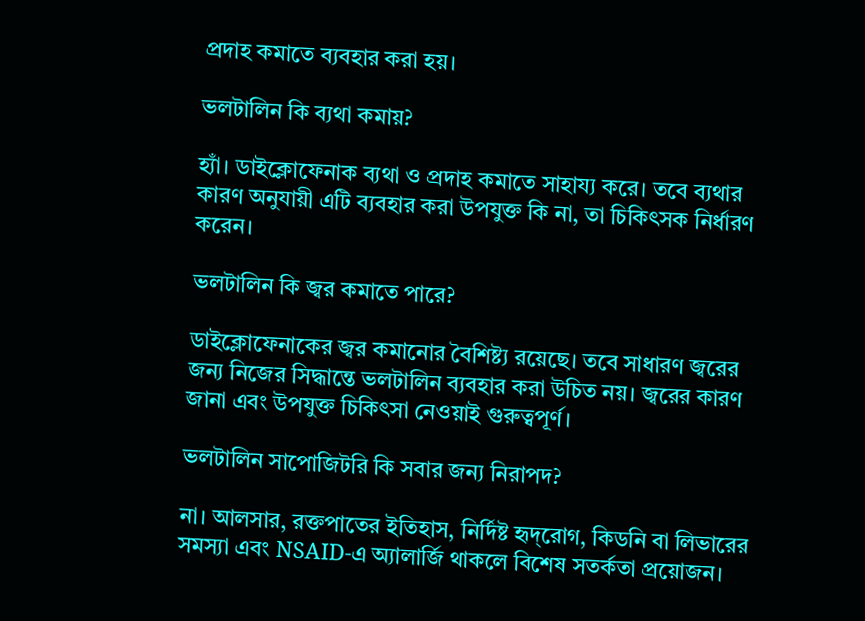প্রদাহ কমাতে ব্যবহার করা হয়।

ভলটালিন কি ব্যথা কমায়?

হ্যাঁ। ডাইক্লোফেনাক ব্যথা ও প্রদাহ কমাতে সাহায্য করে। তবে ব্যথার কারণ অনুযায়ী এটি ব্যবহার করা উপযুক্ত কি না, তা চিকিৎসক নির্ধারণ করেন।

ভলটালিন কি জ্বর কমাতে পারে?

ডাইক্লোফেনাকের জ্বর কমানোর বৈশিষ্ট্য রয়েছে। তবে সাধারণ জ্বরের জন্য নিজের সিদ্ধান্তে ভলটালিন ব্যবহার করা উচিত নয়। জ্বরের কারণ জানা এবং উপযুক্ত চিকিৎসা নেওয়াই গুরুত্বপূর্ণ।

ভলটালিন সাপোজিটরি কি সবার জন্য নিরাপদ?

না। আলসার, রক্তপাতের ইতিহাস, নির্দিষ্ট হৃদ্‌রোগ, কিডনি বা লিভারের সমস্যা এবং NSAID-এ অ্যালার্জি থাকলে বিশেষ সতর্কতা প্রয়োজন।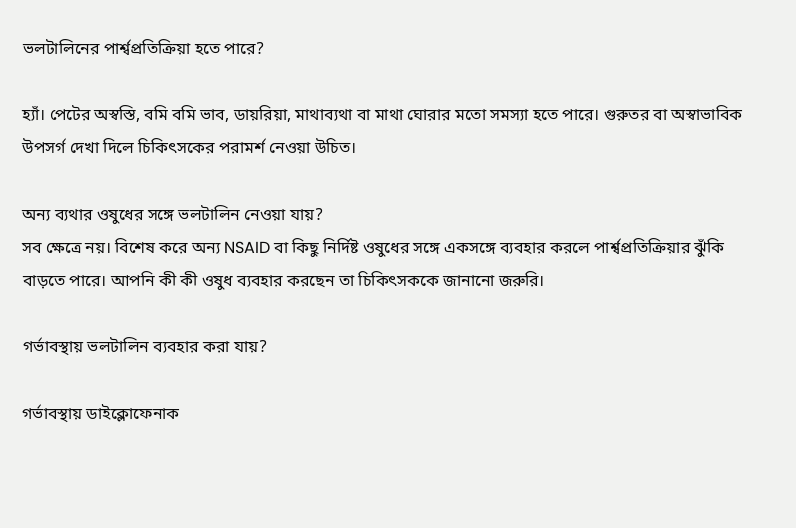ভলটালিনের পার্শ্বপ্রতিক্রিয়া হতে পারে?

হ্যাঁ। পেটের অস্বস্তি, বমি বমি ভাব, ডায়রিয়া, মাথাব্যথা বা মাথা ঘোরার মতো সমস্যা হতে পারে। গুরুতর বা অস্বাভাবিক উপসর্গ দেখা দিলে চিকিৎসকের পরামর্শ নেওয়া উচিত।

অন্য ব্যথার ওষুধের সঙ্গে ভলটালিন নেওয়া যায়?
সব ক্ষেত্রে নয়। বিশেষ করে অন্য NSAID বা কিছু নির্দিষ্ট ওষুধের সঙ্গে একসঙ্গে ব্যবহার করলে পার্শ্বপ্রতিক্রিয়ার ঝুঁকি বাড়তে পারে। আপনি কী কী ওষুধ ব্যবহার করছেন তা চিকিৎসককে জানানো জরুরি।

গর্ভাবস্থায় ভলটালিন ব্যবহার করা যায়?

গর্ভাবস্থায় ডাইক্লোফেনাক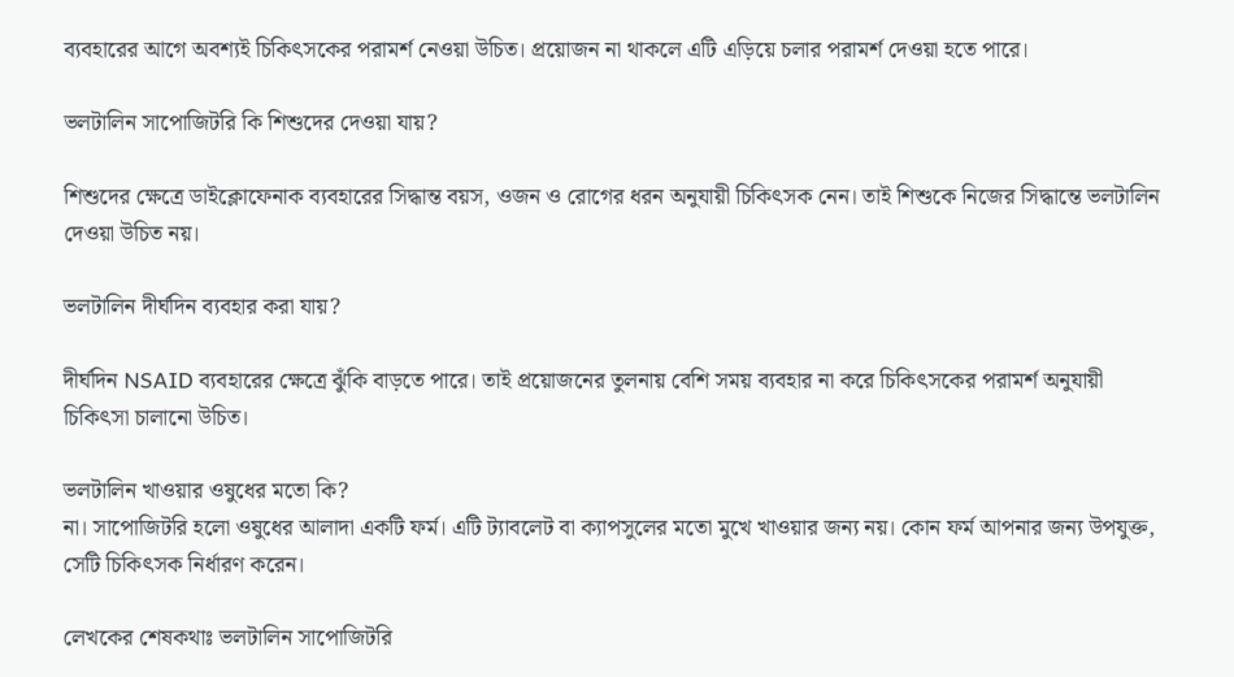ব্যবহারের আগে অবশ্যই চিকিৎসকের পরামর্শ নেওয়া উচিত। প্রয়োজন না থাকলে এটি এড়িয়ে চলার পরামর্শ দেওয়া হতে পারে।

ভলটালিন সাপোজিটরি কি শিশুদের দেওয়া যায়?

শিশুদের ক্ষেত্রে ডাইক্লোফেনাক ব্যবহারের সিদ্ধান্ত বয়স, ওজন ও রোগের ধরন অনুযায়ী চিকিৎসক নেন। তাই শিশুকে নিজের সিদ্ধান্তে ভলটালিন দেওয়া উচিত নয়।

ভলটালিন দীর্ঘদিন ব্যবহার করা যায়?

দীর্ঘদিন NSAID ব্যবহারের ক্ষেত্রে ঝুঁকি বাড়তে পারে। তাই প্রয়োজনের তুলনায় বেশি সময় ব্যবহার না করে চিকিৎসকের পরামর্শ অনুযায়ী চিকিৎসা চালানো উচিত।

ভলটালিন খাওয়ার ওষুধের মতো কি?
না। সাপোজিটরি হলো ওষুধের আলাদা একটি ফর্ম। এটি ট্যাবলেট বা ক্যাপসুলের মতো মুখে খাওয়ার জন্য নয়। কোন ফর্ম আপনার জন্য উপযুক্ত, সেটি চিকিৎসক নির্ধারণ করেন।

লেখকের শেষকথাঃ ভলটালিন সাপোজিটরি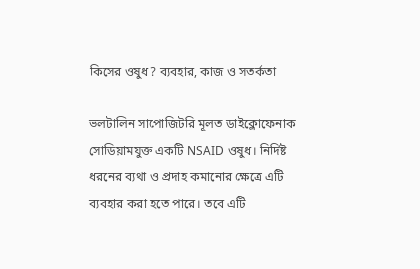কিসের ওষুধ? ব্যবহার, কাজ ও সতর্কতা

ভলটালিন সাপোজিটরি মূলত ডাইক্লোফেনাক সোডিয়ামযুক্ত একটি NSAID ওষুধ। নির্দিষ্ট ধরনের ব্যথা ও প্রদাহ কমানোর ক্ষেত্রে এটি ব্যবহার করা হতে পারে। তবে এটি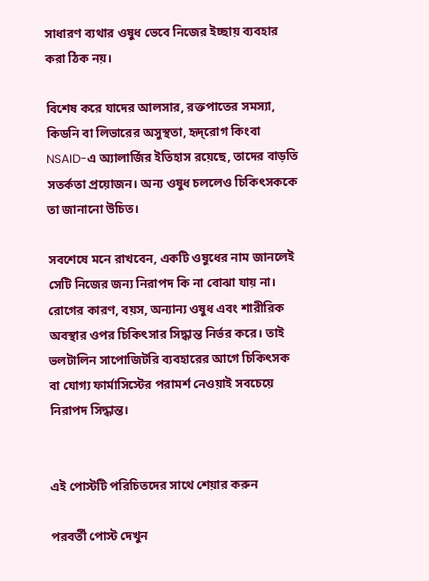সাধারণ ব্যথার ওষুধ ভেবে নিজের ইচ্ছায় ব্যবহার করা ঠিক নয়।

বিশেষ করে যাদের আলসার, রক্তপাতের সমস্যা, কিডনি বা লিভারের অসুস্থতা, হৃদ্‌রোগ কিংবা NSAID-এ অ্যালার্জির ইতিহাস রয়েছে, তাদের বাড়তি সতর্কতা প্রয়োজন। অন্য ওষুধ চললেও চিকিৎসককে তা জানানো উচিত।

সবশেষে মনে রাখবেন, একটি ওষুধের নাম জানলেই সেটি নিজের জন্য নিরাপদ কি না বোঝা যায় না। রোগের কারণ, বয়স, অন্যান্য ওষুধ এবং শারীরিক অবস্থার ওপর চিকিৎসার সিদ্ধান্ত নির্ভর করে। তাই ভলটালিন সাপোজিটরি ব্যবহারের আগে চিকিৎসক বা যোগ্য ফার্মাসিস্টের পরামর্শ নেওয়াই সবচেয়ে নিরাপদ সিদ্ধান্ত।


এই পোস্টটি পরিচিতদের সাথে শেয়ার করুন

পরবর্তী পোস্ট দেখুন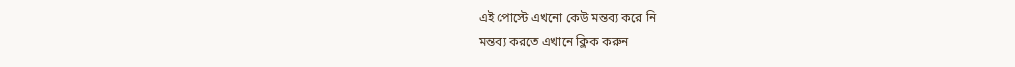এই পোস্টে এখনো কেউ মন্তব্য করে নি
মন্তব্য করতে এখানে ক্লিক করুন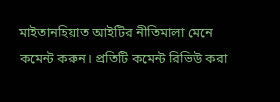মাইতানহিয়াত আইটির নীতিমালা মেনে কমেন্ট করুন। প্রতিটি কমেন্ট রিভিউ করা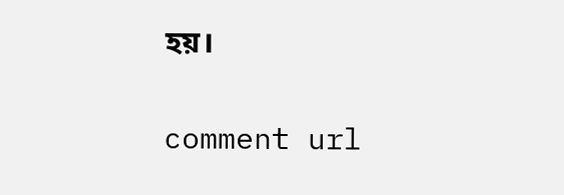হয়।

comment url